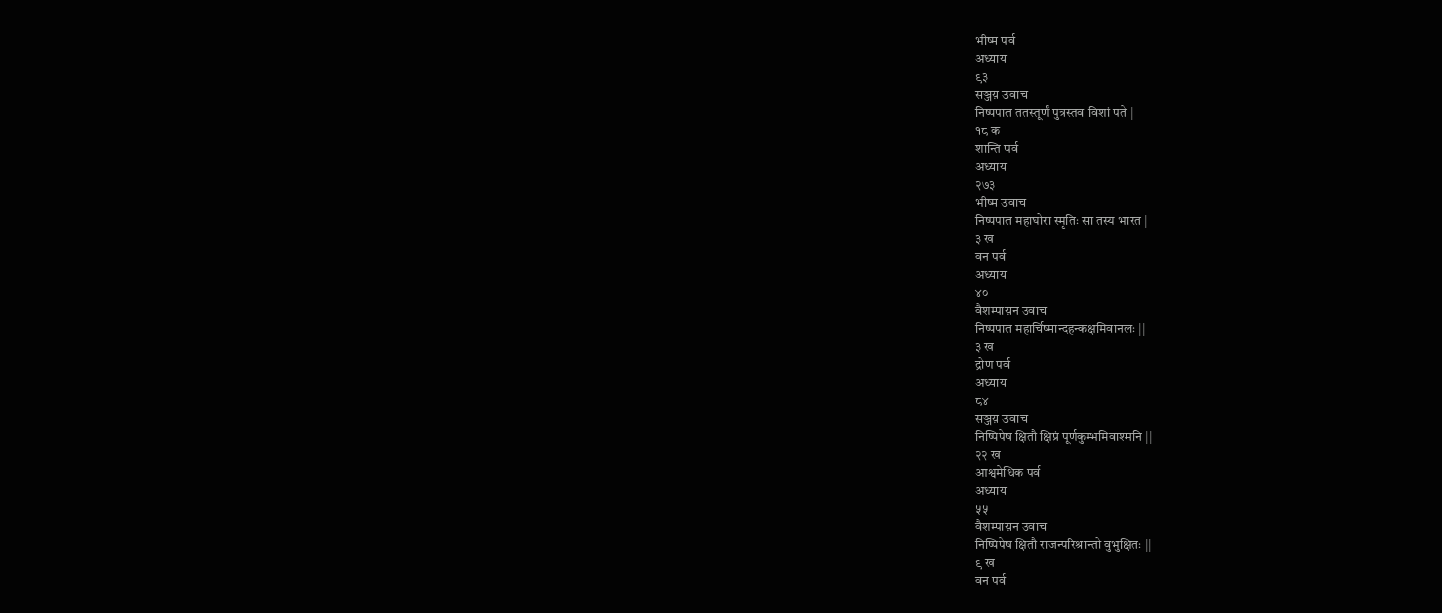भीष्म पर्व
अध्याय
९३
सञ्जय़ उवाच
निष्पपात ततस्तूर्णं पुत्रस्तव विशां पते |
१८ क
शान्ति पर्व
अध्याय
२७३
भीष्म उवाच
निष्पपात महाघोरा स्मृतिः सा तस्य भारत |
३ ख
वन पर्व
अध्याय
४०
वैशम्पाय़न उवाच
निष्पपात महार्चिष्मान्दहन्कक्षमिवानलः ||
३ ख
द्रोण पर्व
अध्याय
८४
सञ्जय़ उवाच
निष्पिपेष क्षितौ क्षिप्रं पूर्णकुम्भमिवाश्मनि ||
२२ ख
आश्वमेधिक पर्व
अध्याय
५५
वैशम्पाय़न उवाच
निष्पिपेष क्षितौ राजन्परिश्रान्तो वुभुक्षितः ||
९ ख
वन पर्व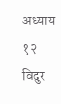अध्याय
१२
विदुर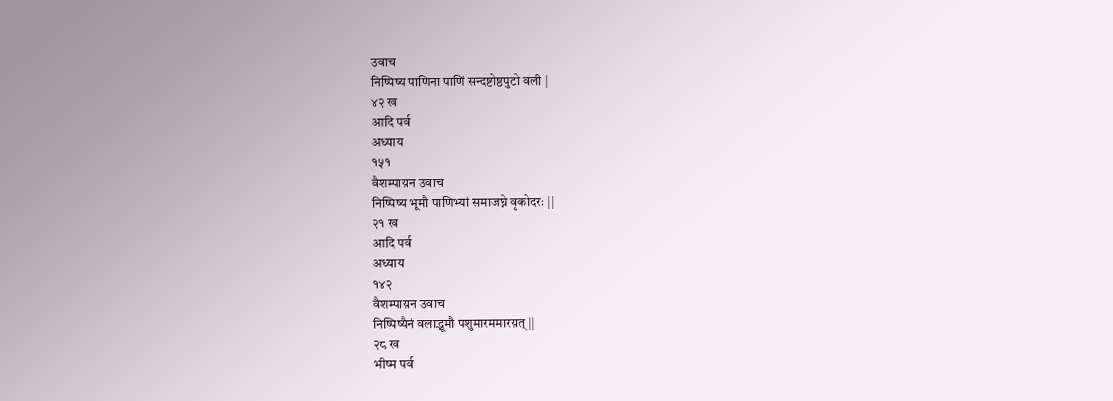उवाच
निष्पिष्य पाणिना पाणिं सन्दष्टोष्ठपुटो वली |
४२ ख
आदि पर्व
अध्याय
१५१
वैशम्पाय़न उवाच
निष्पिष्य भूमौ पाणिभ्यां समाजघ्ने वृकोदरः ||
२१ ख
आदि पर्व
अध्याय
१४२
वैशम्पाय़न उवाच
निष्पिष्यैनं वलाद्भूमौ पशुमारममारय़त् ||
२८ ख
भीष्म पर्व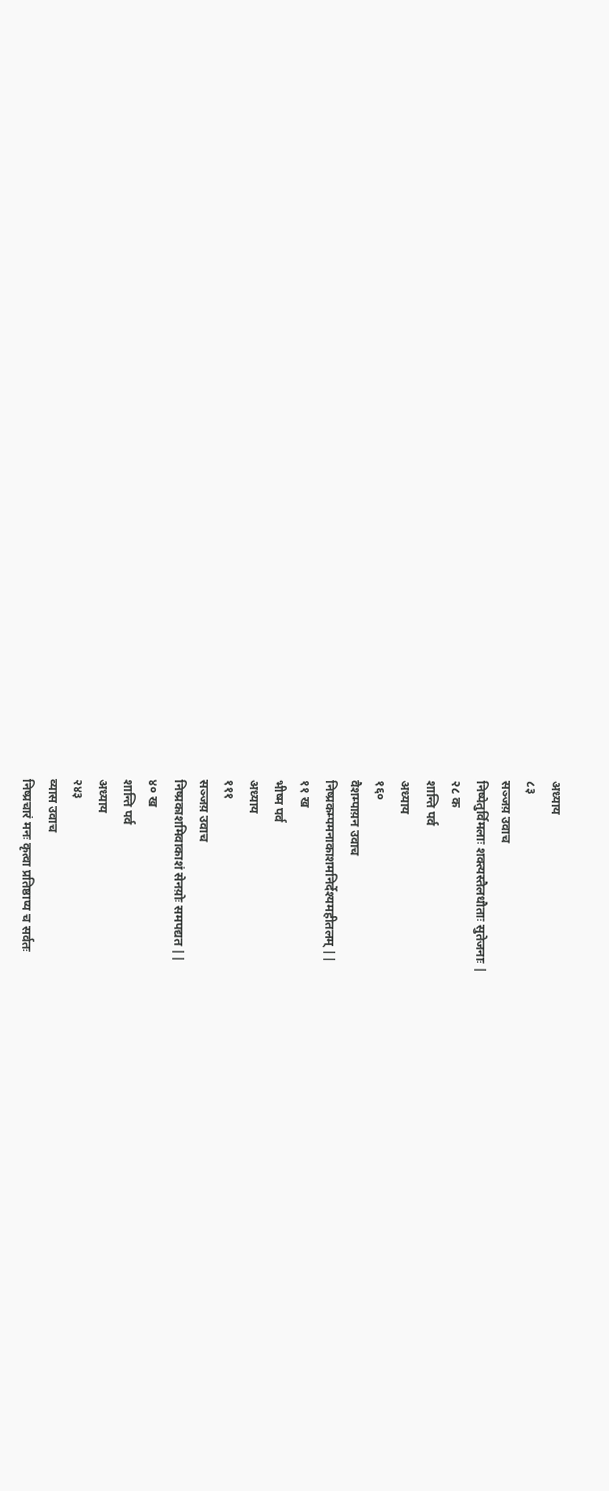अध्याय
८३
सञ्जय़ उवाच
निष्पेतुर्विमलाः शक्त्यस्तैलधौताः सुतेजनाः |
२८ क
शान्ति पर्व
अध्याय
१६०
वैशम्पाय़न उवाच
निष्प्रकम्पमनाकाशमनिर्देश्यमहीतलम् ||
११ ख
भीष्म पर्व
अध्याय
१११
सञ्जय़ उवाच
निष्प्रकाशमिवाकाशं सेनय़ोः समपद्यत ||
४० ख
शान्ति पर्व
अध्याय
२४३
व्यास उवाच
निष्प्रचारं मनः कृत्वा प्रतिष्ठाप्य च सर्वतः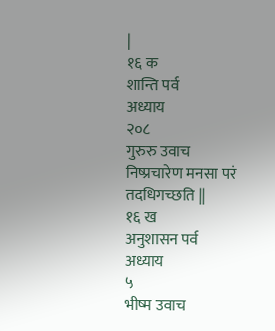|
१६ क
शान्ति पर्व
अध्याय
२०८
गुरुरु उवाच
निष्प्रचारेण मनसा परं तदधिगच्छति ||
१६ ख
अनुशासन पर्व
अध्याय
५
भीष्म उवाच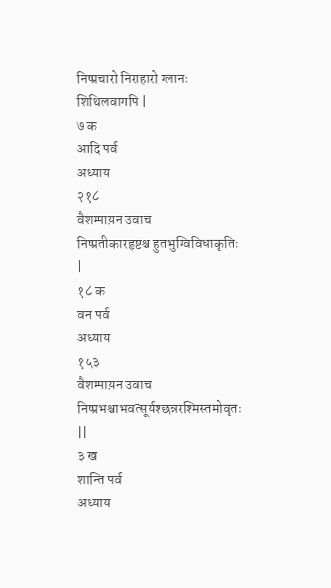निष्प्रचारो निराहारो ग्लानः शिथिलवागपि |
७ क
आदि पर्व
अध्याय
२१८
वैशम्पाय़न उवाच
निष्प्रतीकारहृष्टश्च हुतभुग्विविधाकृतिः |
१८ क
वन पर्व
अध्याय
१५३
वैशम्पाय़न उवाच
निष्प्रभश्चाभवत्सूर्यश्छन्नरश्मिस्तमोवृतः ||
३ ख
शान्ति पर्व
अध्याय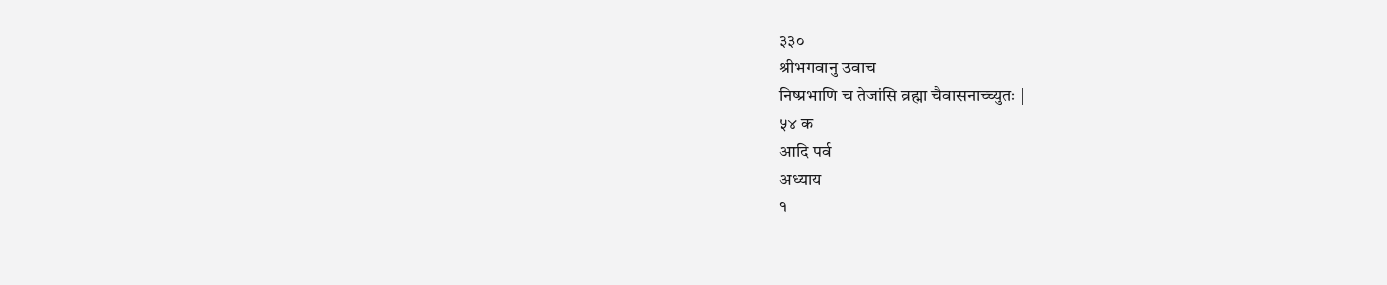३३०
श्रीभगवानु उवाच
निष्प्रभाणि च तेजांसि व्रह्मा चैवासनाच्च्युतः |
५४ क
आदि पर्व
अध्याय
१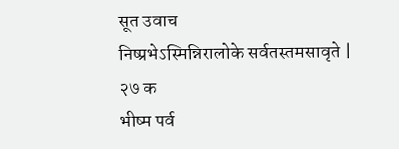सूत उवाच
निष्प्रभेऽस्मिन्निरालोके सर्वतस्तमसावृते |
२७ क
भीष्म पर्व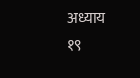अध्याय
१९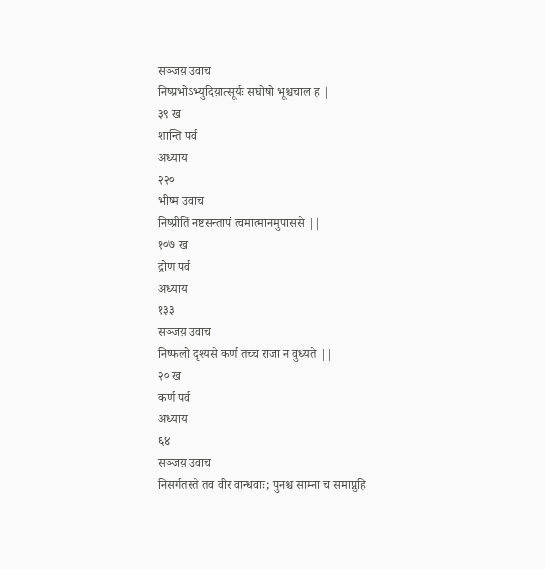सञ्जय़ उवाच
निष्प्रभोऽभ्युदिय़ात्सूर्यः सघोषो भूश्चचाल ह |
३९ ख
शान्ति पर्व
अध्याय
२२०
भीष्म उवाच
निष्प्रीतिं नष्टसन्तापं त्वमात्मानमुपाससे ||
१०७ ख
द्रोण पर्व
अध्याय
१३३
सञ्जय़ उवाच
निष्फलो दृश्यसे कर्ण तच्च राजा न वुध्यते ||
२० ख
कर्ण पर्व
अध्याय
६४
सञ्जय़ उवाच
निसर्गतस्ते तव वीर वान्धवाः; पुनश्च साम्ना च समाप्नुहि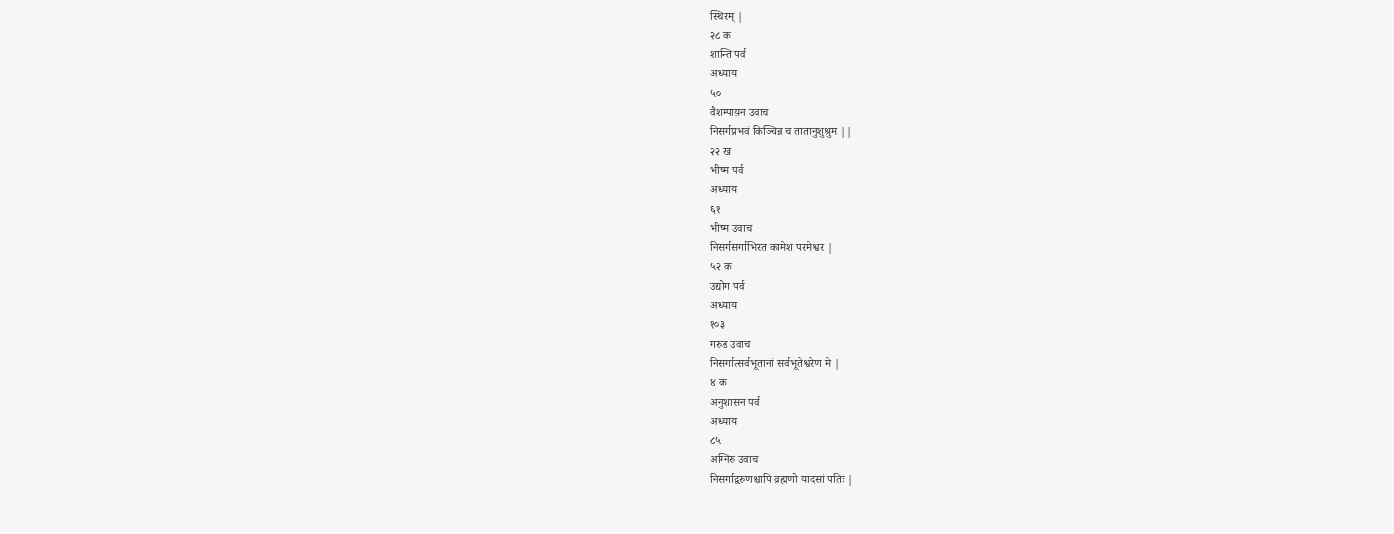स्थिरम् |
२८ क
शान्ति पर्व
अध्याय
५०
वैशम्पाय़न उवाच
निसर्गप्रभवं किञ्चिन्न च तातानुशुश्रुम ||
२२ ख
भीष्म पर्व
अध्याय
६१
भीष्म उवाच
निसर्गसर्गाभिरत कामेश परमेश्वर |
५२ क
उद्योग पर्व
अध्याय
१०३
गरुड उवाच
निसर्गात्सर्वभूतानां सर्वभूतेश्वरेण मे |
४ क
अनुशासन पर्व
अध्याय
८५
अग्निरु उवाच
निसर्गाद्वरुणश्चापि व्रह्मणो यादसां पतिः |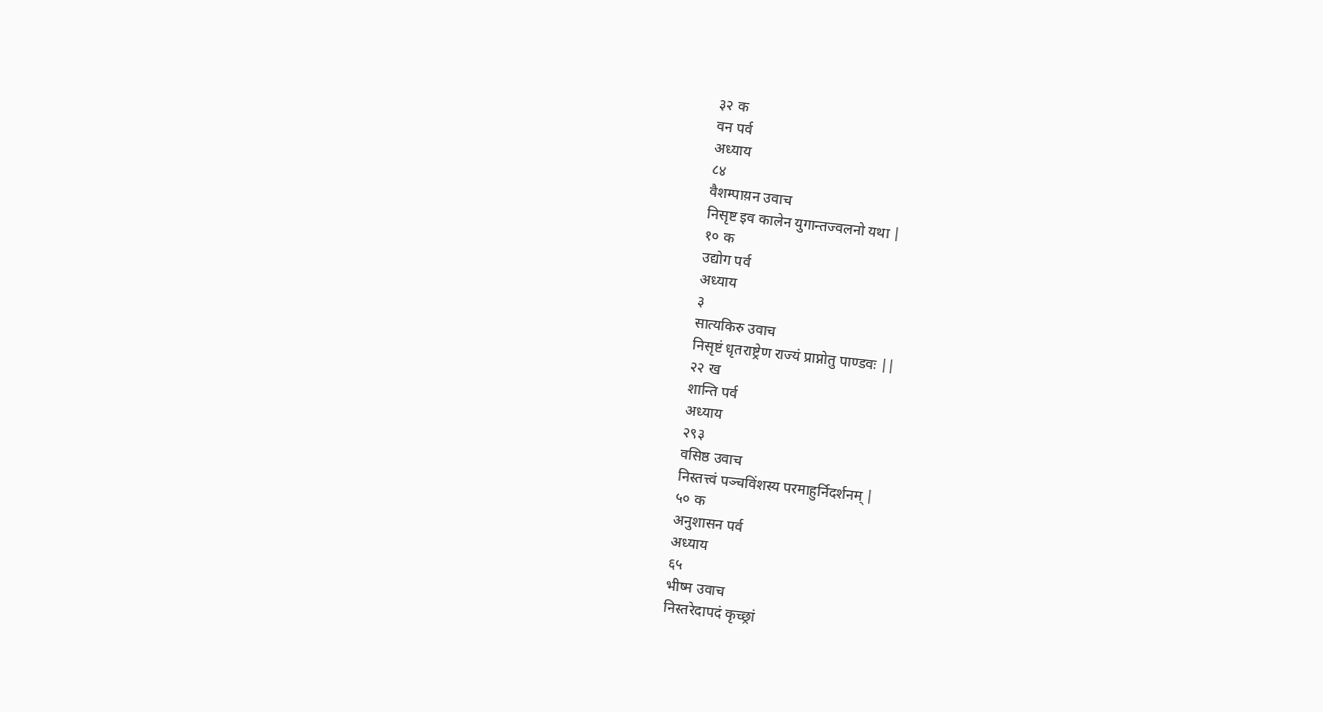३२ क
वन पर्व
अध्याय
८४
वैशम्पाय़न उवाच
निसृष्ट इव कालेन युगान्तज्वलनो यथा |
१० क
उद्योग पर्व
अध्याय
३
सात्यकिरु उवाच
निसृष्टं धृतराष्ट्रेण राज्यं प्राप्नोतु पाण्डवः ||
२२ ख
शान्ति पर्व
अध्याय
२९३
वसिष्ठ उवाच
निस्तत्त्वं पञ्चविंशस्य परमाहुर्निदर्शनम् |
५० क
अनुशासन पर्व
अध्याय
६५
भीष्म उवाच
निस्तरेदापदं कृच्छ्रां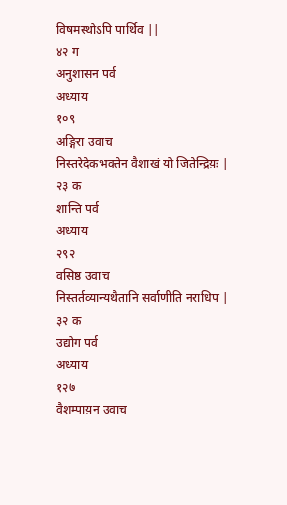विषमस्थोऽपि पार्थिव ||
४२ ग
अनुशासन पर्व
अध्याय
१०९
अङ्गिरा उवाच
निस्तरेदेकभक्तेन वैशाखं यो जितेन्द्रिय़ः |
२३ क
शान्ति पर्व
अध्याय
२९२
वसिष्ठ उवाच
निस्तर्तव्यान्यथैतानि सर्वाणीति नराधिप |
३२ क
उद्योग पर्व
अध्याय
१२७
वैशम्पाय़न उवाच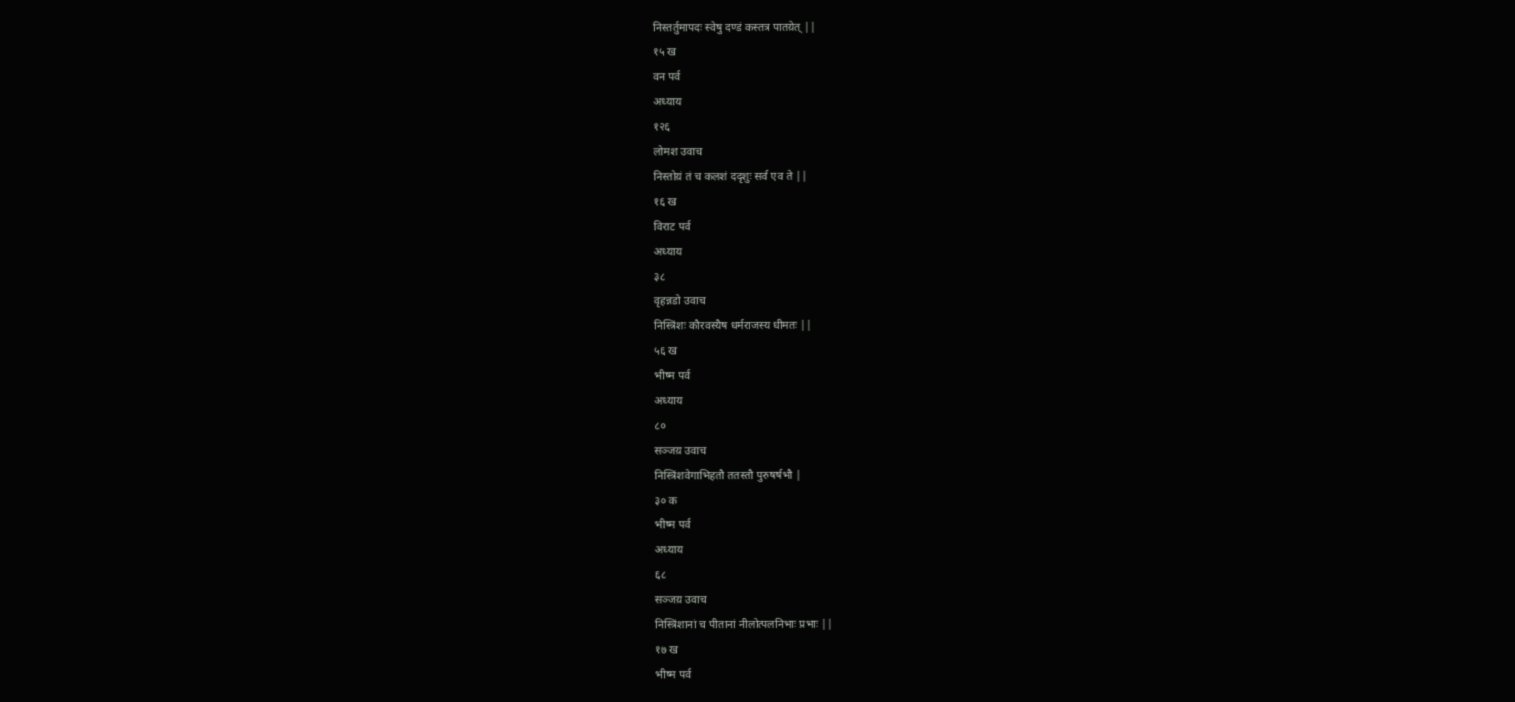निस्तर्तुमापदः स्वेषु दण्डं कस्तत्र पातय़ेत् ||
१५ ख
वन पर्व
अध्याय
१२६
लोमश उवाच
निस्तोय़ं तं च कलशं ददृशुः सर्व एव ते ||
१६ ख
विराट पर्व
अध्याय
३८
वृहन्नडो उवाच
निस्त्रिंशः कौरवस्यैष धर्मराजस्य धीमतः ||
५६ ख
भीष्म पर्व
अध्याय
८०
सञ्जय़ उवाच
निस्त्रिंशवेगाभिहतौ ततस्तौ पुरुषर्षभौ |
३० क
भीष्म पर्व
अध्याय
६८
सञ्जय़ उवाच
निस्त्रिंशानां च पीतानां नीलोत्पलनिभाः प्रभाः ||
१७ ख
भीष्म पर्व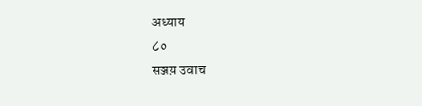अध्याय
८०
सञ्जय़ उवाच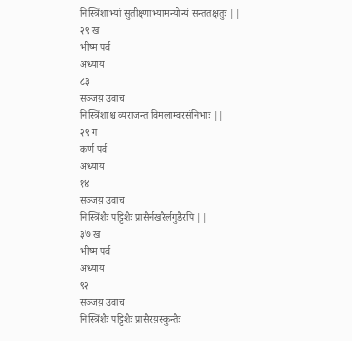निस्त्रिंशाभ्यां सुतीक्ष्णाभ्यामन्योन्यं सन्ततक्षतुः ||
२९ ख
भीष्म पर्व
अध्याय
८३
सञ्जय़ उवाच
निस्त्रिंशाश्च व्यराजन्त विमलाम्वरसंनिभाः ||
२९ ग
कर्ण पर्व
अध्याय
१४
सञ्जय़ उवाच
निस्त्रिंशैः पट्टिशैः प्रासैर्नखरैर्लगुडैरपि ||
३७ ख
भीष्म पर्व
अध्याय
९२
सञ्जय़ उवाच
निस्त्रिंशैः पट्टिशैः प्रासैरय़स्कुन्तैः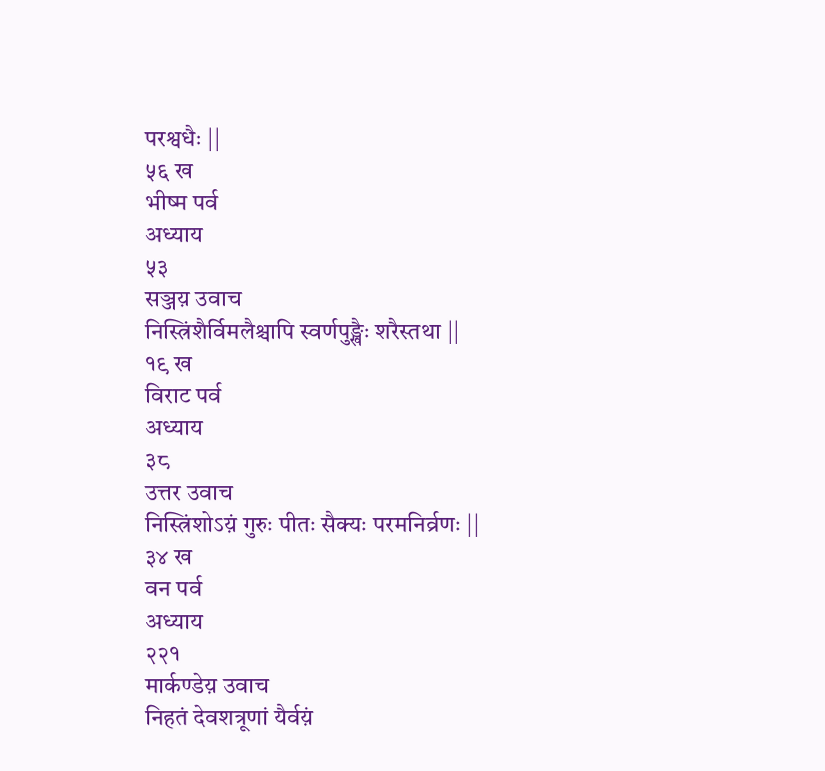परश्वधैः ||
५६ ख
भीष्म पर्व
अध्याय
५३
सञ्जय़ उवाच
निस्त्रिंशैर्विमलैश्चापि स्वर्णपुङ्खैः शरैस्तथा ||
१९ ख
विराट पर्व
अध्याय
३८
उत्तर उवाच
निस्त्रिंशोऽय़ं गुरुः पीतः सैक्यः परमनिर्व्रणः ||
३४ ख
वन पर्व
अध्याय
२२१
मार्कण्डेय़ उवाच
निहतं देवशत्रूणां यैर्वय़ं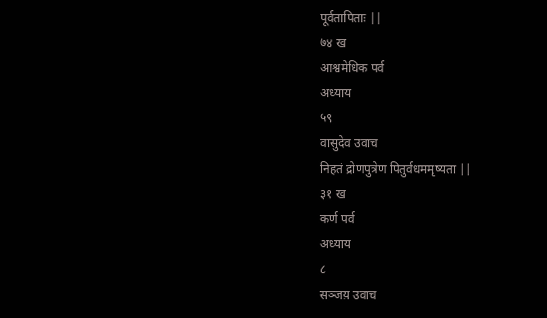पूर्वतापिताः ||
७४ ख
आश्वमेधिक पर्व
अध्याय
५९
वासुदेव उवाच
निहतं द्रोणपुत्रेण पितुर्वधममृष्यता ||
३१ ख
कर्ण पर्व
अध्याय
८
सञ्जय़ उवाच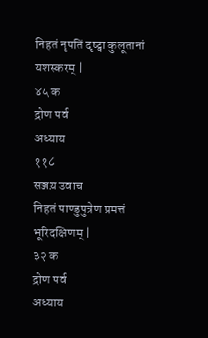निहतं नृपतिं दृष्ट्वा कुलूतानां यशस्करम् |
४५ क
द्रोण पर्व
अध्याय
११८
सञ्जय़ उवाच
निहतं पाण्डुपुत्रेण प्रमत्तं भूरिदक्षिणम् |
३२ क
द्रोण पर्व
अध्याय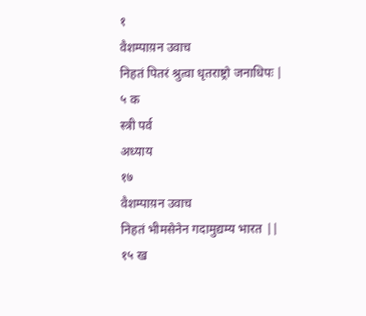१
वैशम्पाय़न उवाच
निहतं पितरं श्रुत्वा धृतराष्ट्रो जनाधिपः |
५ क
स्त्री पर्व
अध्याय
१७
वैशम्पाय़न उवाच
निहतं भीमसेनेन गदामुद्यम्य भारत ||
१५ ख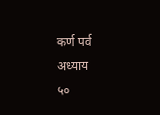कर्ण पर्व
अध्याय
५०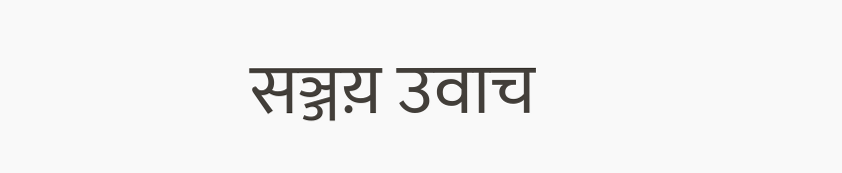सञ्जय़ उवाच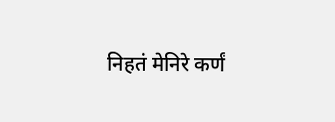निहतं मेनिरे कर्णं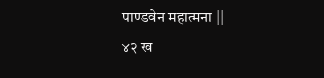पाण्डवेन महात्मना ||
४२ ख